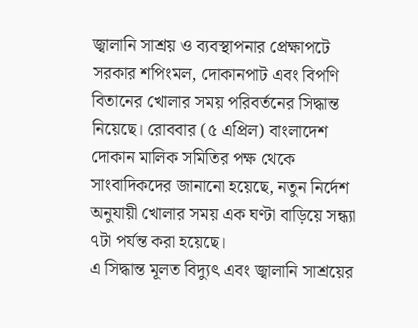জ্বালানি সাশ্রয় ও ব্যবস্থাপনার প্রেক্ষাপটে সরকার শপিংমল, দোকানপাট এবং বিপণি বিতানের খোলার সময় পরিবর্তনের সিদ্ধান্ত নিয়েছে। রোববার (৫ এপ্রিল) বাংলাদেশ দোকান মালিক সমিতির পক্ষ থেকে সাংবাদিকদের জানানো হয়েছে, নতুন নির্দেশ অনুযায়ী খোলার সময় এক ঘণ্টা বাড়িয়ে সন্ধ্যা ৭টা পর্যন্ত করা হয়েছে।
এ সিদ্ধান্ত মূলত বিদ্যুৎ এবং জ্বালানি সাশ্রয়ের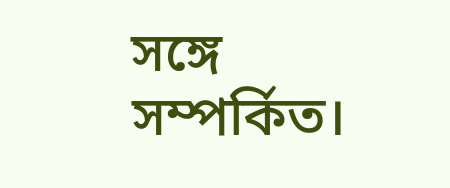সঙ্গে সম্পর্কিত।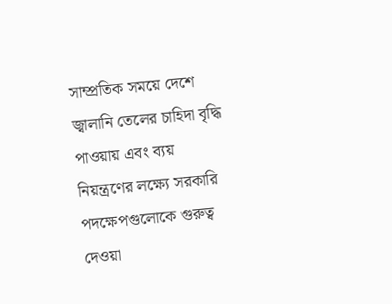সাম্প্রতিক সময়ে দেশে জ্বালানি তেলের চাহিদা বৃদ্ধি পাওয়ায় এবং ব্যয় নিয়ন্ত্রণের লক্ষ্যে সরকারি পদক্ষেপগুলোকে গুরুত্ব দেওয়া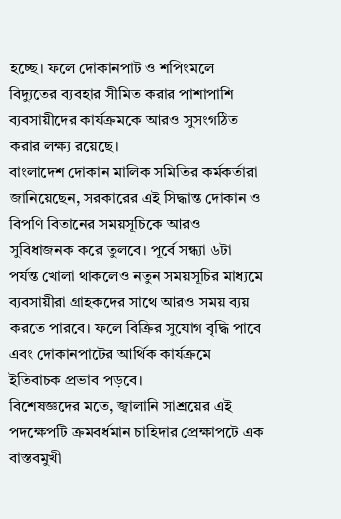হচ্ছে। ফলে দোকানপাট ও শপিংমলে বিদ্যুতের ব্যবহার সীমিত করার পাশাপাশি ব্যবসায়ীদের কার্যক্রমকে আরও সুসংগঠিত করার লক্ষ্য রয়েছে।
বাংলাদেশ দোকান মালিক সমিতির কর্মকর্তারা জানিয়েছেন, সরকারের এই সিদ্ধান্ত দোকান ও বিপণি বিতানের সময়সূচিকে আরও সুবিধাজনক করে তুলবে। পূর্বে সন্ধ্যা ৬টা পর্যন্ত খোলা থাকলেও নতুন সময়সূচির মাধ্যমে ব্যবসায়ীরা গ্রাহকদের সাথে আরও সময় ব্যয় করতে পারবে। ফলে বিক্রির সুযোগ বৃদ্ধি পাবে এবং দোকানপাটের আর্থিক কার্যক্রমে ইতিবাচক প্রভাব পড়বে।
বিশেষজ্ঞদের মতে, জ্বালানি সাশ্রয়ের এই পদক্ষেপটি ক্রমবর্ধমান চাহিদার প্রেক্ষাপটে এক বাস্তবমুখী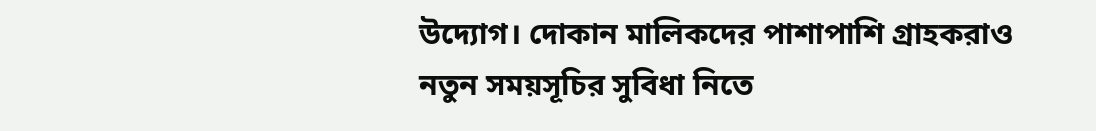উদ্যোগ। দোকান মালিকদের পাশাপাশি গ্রাহকরাও নতুন সময়সূচির সুবিধা নিতে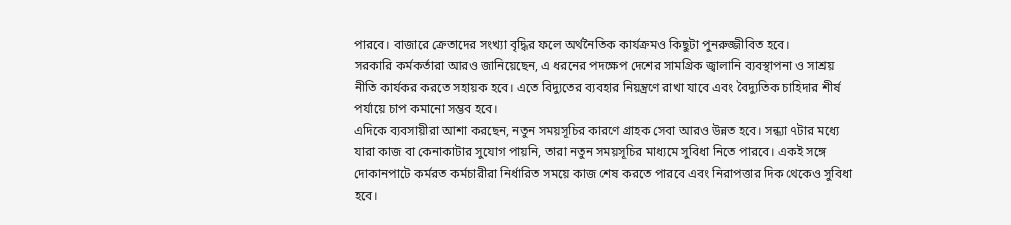পারবে। বাজারে ক্রেতাদের সংখ্যা বৃদ্ধির ফলে অর্থনৈতিক কার্যক্রমও কিছুটা পুনরুজ্জীবিত হবে।
সরকারি কর্মকর্তারা আরও জানিয়েছেন, এ ধরনের পদক্ষেপ দেশের সামগ্রিক জ্বালানি ব্যবস্থাপনা ও সাশ্রয় নীতি কার্যকর করতে সহায়ক হবে। এতে বিদ্যুতের ব্যবহার নিয়ন্ত্রণে রাখা যাবে এবং বৈদ্যুতিক চাহিদার শীর্ষ পর্যায়ে চাপ কমানো সম্ভব হবে।
এদিকে ব্যবসায়ীরা আশা করছেন, নতুন সময়সূচির কারণে গ্রাহক সেবা আরও উন্নত হবে। সন্ধ্যা ৭টার মধ্যে যারা কাজ বা কেনাকাটার সুযোগ পায়নি, তারা নতুন সময়সূচির মাধ্যমে সুবিধা নিতে পারবে। একই সঙ্গে দোকানপাটে কর্মরত কর্মচারীরা নির্ধারিত সময়ে কাজ শেষ করতে পারবে এবং নিরাপত্তার দিক থেকেও সুবিধা হবে।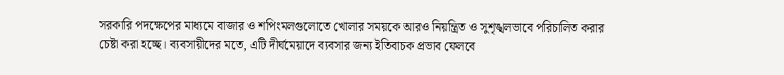সরকারি পদক্ষেপের মাধ্যমে বাজার ও শপিংমলগুলোতে খোলার সময়কে আরও নিয়ন্ত্রিত ও সুশৃঙ্খলভাবে পরিচালিত করার চেষ্টা করা হচ্ছে। ব্যবসায়ীদের মতে, এটি দীর্ঘমেয়াদে ব্যবসার জন্য ইতিবাচক প্রভাব ফেলবে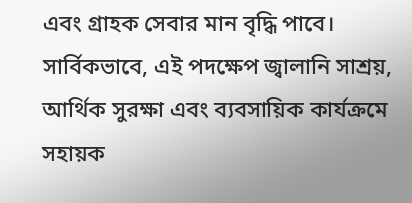এবং গ্রাহক সেবার মান বৃদ্ধি পাবে।
সার্বিকভাবে, এই পদক্ষেপ জ্বালানি সাশ্রয়, আর্থিক সুরক্ষা এবং ব্যবসায়িক কার্যক্রমে সহায়ক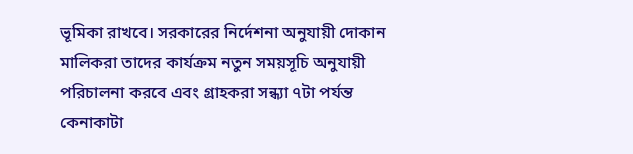ভূমিকা রাখবে। সরকারের নির্দেশনা অনুযায়ী দোকান মালিকরা তাদের কার্যক্রম নতুন সময়সূচি অনুযায়ী পরিচালনা করবে এবং গ্রাহকরা সন্ধ্যা ৭টা পর্যন্ত কেনাকাটা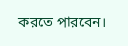করতে পারবেন।